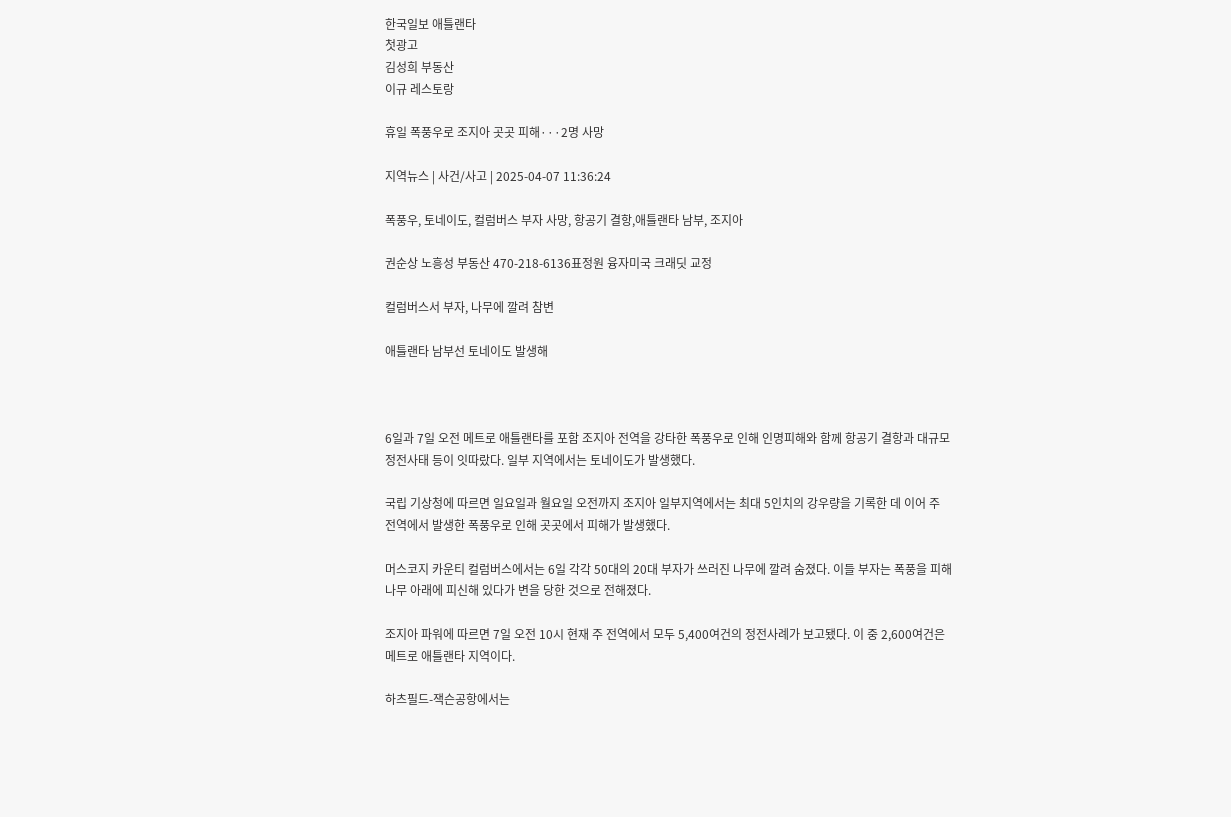한국일보 애틀랜타
첫광고
김성희 부동산
이규 레스토랑

휴일 폭풍우로 조지아 곳곳 피해···2명 사망

지역뉴스 | 사건/사고 | 2025-04-07 11:36:24

폭풍우, 토네이도, 컬럼버스 부자 사망, 항공기 결항,애틀랜타 남부, 조지아

권순상 노흥성 부동산 470-218-6136표정원 융자미국 크래딧 교정

컬럼버스서 부자, 나무에 깔려 참변

애틀랜타 남부선 토네이도 발생해



6일과 7일 오전 메트로 애틀랜타를 포함 조지아 전역을 강타한 폭풍우로 인해 인명피해와 함께 항공기 결항과 대규모 정전사태 등이 잇따랐다. 일부 지역에서는 토네이도가 발생했다.

국립 기상청에 따르면 일요일과 월요일 오전까지 조지아 일부지역에서는 최대 5인치의 강우량을 기록한 데 이어 주 전역에서 발생한 폭풍우로 인해 곳곳에서 피해가 발생했다.

머스코지 카운티 컬럼버스에서는 6일 각각 50대의 20대 부자가 쓰러진 나무에 깔려 숨졌다. 이들 부자는 폭풍을 피해 나무 아래에 피신해 있다가 변을 당한 것으로 전해졌다.

조지아 파워에 따르면 7일 오전 10시 현재 주 전역에서 모두 5,400여건의 정전사례가 보고됐다. 이 중 2,600여건은 메트로 애틀랜타 지역이다.

하츠필드-잭슨공항에서는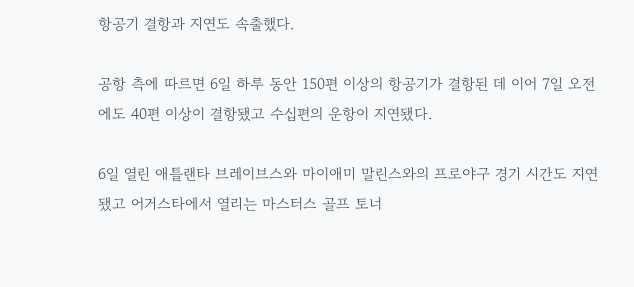항공기 결항과 지연도 속출했다.

공항 측에 따르면 6일 하루 동안 150편 이상의 항공기가 결항된 데 이어 7일 오전에도 40편 이상이 결항됐고 수십편의 운항이 지연됐다.

6일 열린 애틀랜타 브레이브스와 마이애미 말린스와의 프로야구 경기 시간도 지연됐고 어거스타에서 열리는 마스터스 골프 토너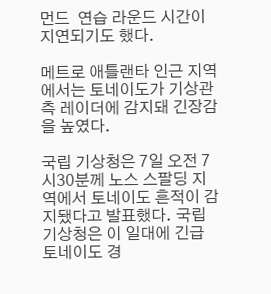먼드  연습 라운드 시간이 지연되기도 했다.

메트로 애틀랜타 인근 지역에서는 토네이도가 기상관측 레이더에 감지돼 긴장감을 높였다.

국립 기상청은 7일 오전 7시30분께 노스 스팔딩 지역에서 토네이도 흔적이 감지됐다고 발표했다. 국립기상청은 이 일대에 긴급 토네이도 경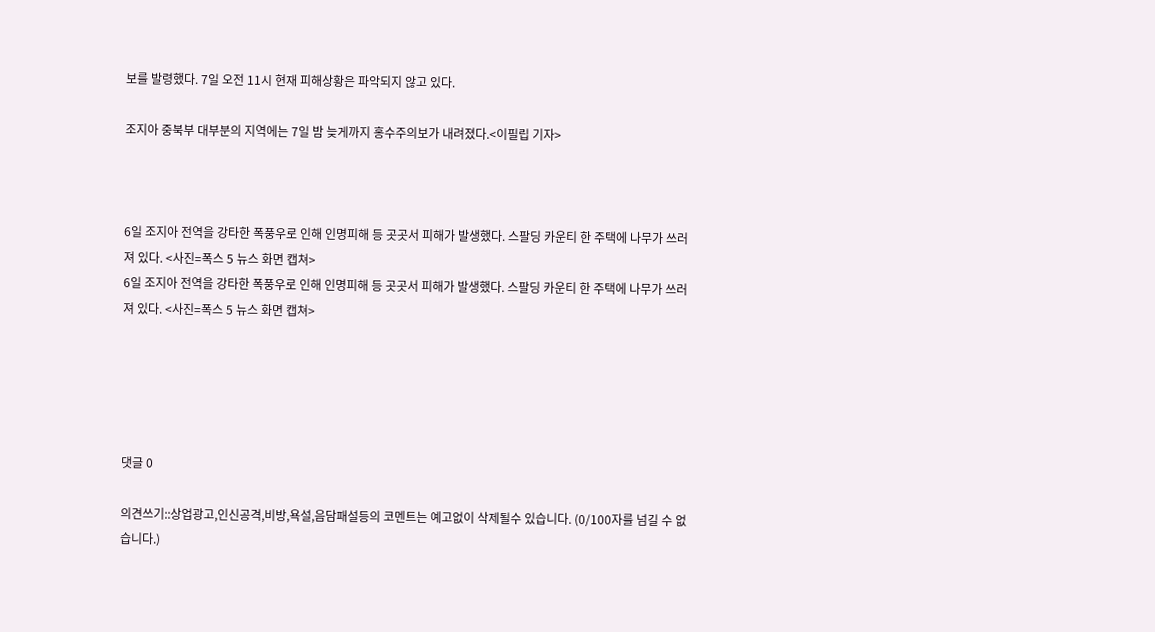보를 발령했다. 7일 오전 11시 현재 피해상황은 파악되지 않고 있다.

조지아 중북부 대부분의 지역에는 7일 밤 늦게까지 홍수주의보가 내려졌다.<이필립 기자>



6일 조지아 전역을 강타한 폭풍우로 인해 인명피해 등 곳곳서 피해가 발생했다. 스팔딩 카운티 한 주택에 나무가 쓰러져 있다. <사진=폭스 5 뉴스 화면 캡쳐>
6일 조지아 전역을 강타한 폭풍우로 인해 인명피해 등 곳곳서 피해가 발생했다. 스팔딩 카운티 한 주택에 나무가 쓰러져 있다. <사진=폭스 5 뉴스 화면 캡쳐>





댓글 0

의견쓰기::상업광고,인신공격,비방,욕설,음담패설등의 코멘트는 예고없이 삭제될수 있습니다. (0/100자를 넘길 수 없습니다.)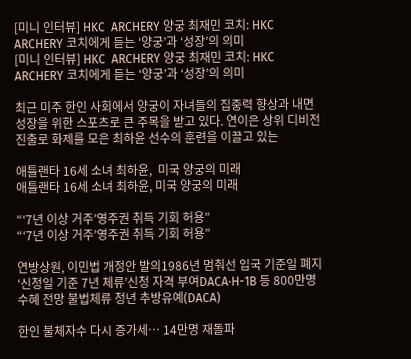[미니 인터뷰] HKC  ARCHERY 양궁 최재민 코치: HKC ARCHERY 코치에게 듣는 ‘양궁’과 ‘성장’의 의미
[미니 인터뷰] HKC  ARCHERY 양궁 최재민 코치: HKC ARCHERY 코치에게 듣는 ‘양궁’과 ‘성장’의 의미

최근 미주 한인 사회에서 양궁이 자녀들의 집중력 향상과 내면 성장을 위한 스포츠로 큰 주목을 받고 있다. 연이은 상위 디비전 진출로 화제를 모은 최하윤 선수의 훈련을 이끌고 있는

애틀랜타 16세 소녀 최하윤,  미국 양궁의 미래
애틀랜타 16세 소녀 최하윤, 미국 양궁의 미래

“‘7년 이상 거주’영주권 취득 기회 허용”
“‘7년 이상 거주’영주권 취득 기회 허용”

연방상원, 이민법 개정안 발의1986년 멈춰선 입국 기준일 폐지‘신청일 기준 7년 체류’신청 자격 부여DACA·H-1B 등 800만명 수혜 전망 불법체류 청년 추방유예(DACA)

한인 불체자수 다시 증가세… 14만명 재돌파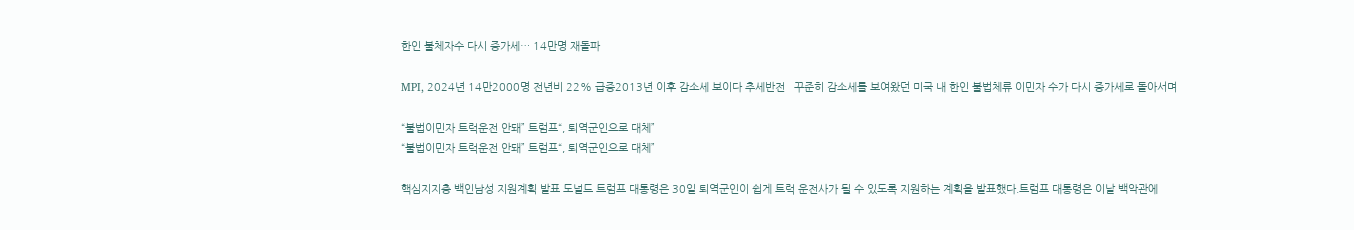한인 불체자수 다시 증가세… 14만명 재돌파

MPI, 2024년 14만2000명 전년비 22% 급증2013년 이후 감소세 보이다 추세반전   꾸준히 감소세를 보여왔던 미국 내 한인 불법체류 이민자 수가 다시 증가세로 돌아서며

“불법이민자 트럭운전 안돼” 트럼프“, 퇴역군인으로 대체”
“불법이민자 트럭운전 안돼” 트럼프“, 퇴역군인으로 대체”

핵심지지층 백인남성 지원계획 발표 도널드 트럼프 대통령은 30일 퇴역군인이 쉽게 트럭 운전사가 될 수 있도록 지원하는 계획을 발표했다.트럼프 대통령은 이날 백악관에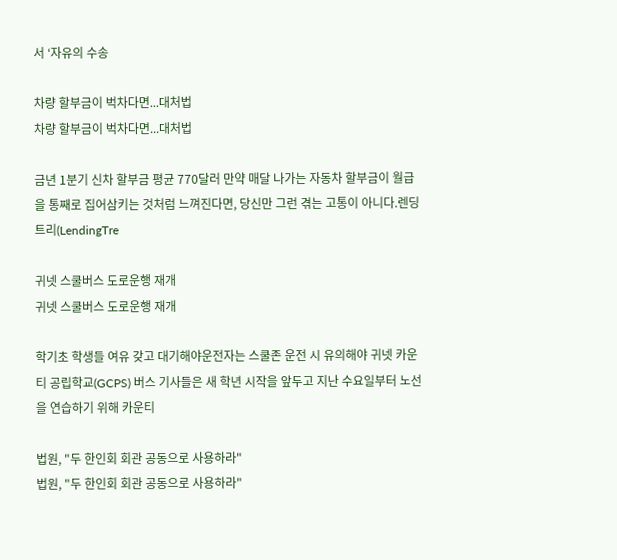서 ‘자유의 수송

차량 할부금이 벅차다면...대처법
차량 할부금이 벅차다면...대처법

금년 1분기 신차 할부금 평균 770달러 만약 매달 나가는 자동차 할부금이 월급을 통째로 집어삼키는 것처럼 느껴진다면, 당신만 그런 겪는 고통이 아니다.렌딩트리(LendingTre

귀넷 스쿨버스 도로운행 재개
귀넷 스쿨버스 도로운행 재개

학기초 학생들 여유 갖고 대기해야운전자는 스쿨존 운전 시 유의해야 귀넷 카운티 공립학교(GCPS) 버스 기사들은 새 학년 시작을 앞두고 지난 수요일부터 노선을 연습하기 위해 카운티

법원, "두 한인회 회관 공동으로 사용하라"
법원, "두 한인회 회관 공동으로 사용하라"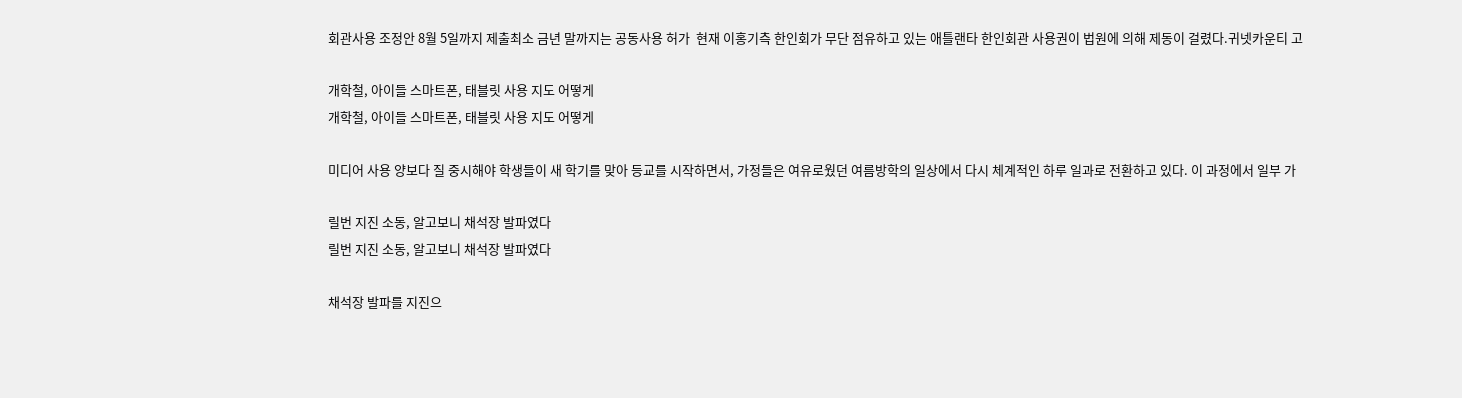회관사용 조정안 8월 5일까지 제출최소 금년 말까지는 공동사용 허가  현재 이홍기측 한인회가 무단 점유하고 있는 애틀랜타 한인회관 사용권이 법원에 의해 제동이 걸렸다.귀넷카운티 고

개학철, 아이들 스마트폰, 태블릿 사용 지도 어떻게
개학철, 아이들 스마트폰, 태블릿 사용 지도 어떻게

미디어 사용 양보다 질 중시해야 학생들이 새 학기를 맞아 등교를 시작하면서, 가정들은 여유로웠던 여름방학의 일상에서 다시 체계적인 하루 일과로 전환하고 있다. 이 과정에서 일부 가

릴번 지진 소동, 알고보니 채석장 발파였다
릴번 지진 소동, 알고보니 채석장 발파였다

채석장 발파를 지진으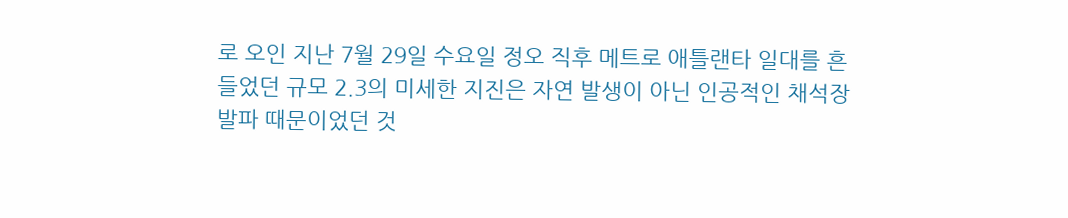로 오인 지난 7월 29일 수요일 정오 직후 메트로 애틀랜타 일대를 흔들었던 규모 2.3의 미세한 지진은 자연 발생이 아닌 인공적인 채석장 발파 때문이었던 것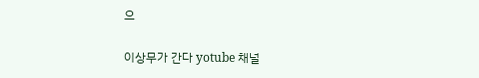으

이상무가 간다 yotube 채널